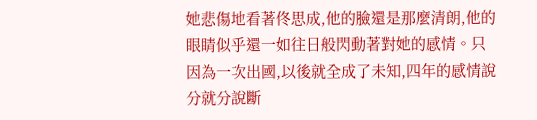她悲傷地看著佟思成,他的臉還是那麼清朗,他的眼睛似乎還一如往日般閃動著對她的感情。只因為一次出國,以後就全成了未知,四年的感情說分就分說斷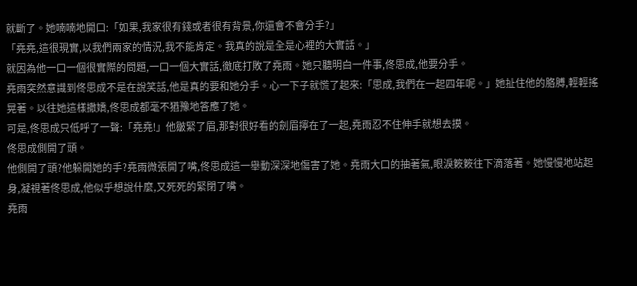就斷了。她喃喃地開口:「如果,我家很有錢或者很有背景,你還會不會分手?」
「堯堯,這很現實,以我們兩家的情況,我不能肯定。我真的說是全是心裡的大實話。」
就因為他一口一個很實際的問題,一口一個大實話,徹底打敗了堯雨。她只聽明白一件事,佟思成,他要分手。
堯雨突然意識到佟思成不是在說笑話,他是真的要和她分手。心一下子就慌了起來:「思成,我們在一起四年呢。」她扯住他的胳膊,輕輕搖晃著。以往她這樣撒嬌,佟思成都毫不猶豫地答應了她。
可是,佟思成只低呼了一聲:「堯堯!」他皺緊了眉,那對很好看的劍眉擰在了一起,堯雨忍不住伸手就想去摸。
佟思成側開了頭。
他側開了頭?他躲開她的手?堯雨微張開了嘴,佟思成這一舉動深深地傷害了她。堯雨大口的抽著氣,眼淚簌簌往下滴落著。她慢慢地站起身,凝視著佟思成,他似乎想說什麼,又死死的緊閉了嘴。
堯雨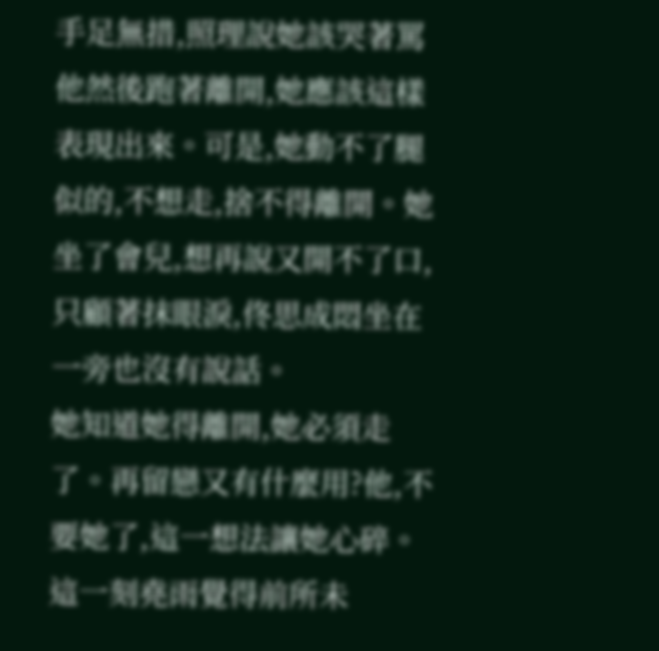手足無措,照理說她該哭著罵他然後跑著離開,她應該這樣表現出來。可是,她動不了腿似的,不想走,捨不得離開。她坐了會兒,想再說又開不了口,只顧著抹眼淚,佟思成悶坐在一旁也沒有說話。
她知道她得離開,她必須走了。再留戀又有什麼用?他,不要她了,這一想法讓她心碎。這一刻堯雨覺得前所未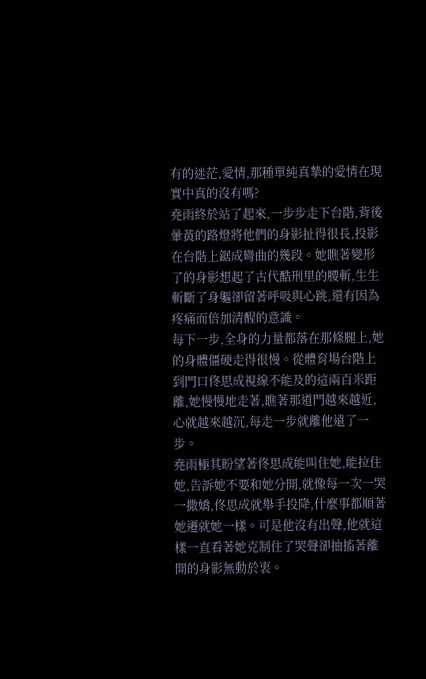有的迷茫,愛情,那種單純真摯的愛情在現實中真的沒有嗎?
堯雨終於站了起來,一步步走下台階,背後暈黃的路燈將他們的身影扯得很長,投影在台階上鋸成彎曲的幾段。她瞧著變形了的身影想起了古代酷刑里的腰斬,生生斬斷了身軀卻留著呼吸與心跳,還有因為疼痛而倍加清醒的意識。
每下一步,全身的力量都落在那條腿上,她的身體僵硬走得很慢。從體育場台階上到門口佟思成視線不能及的這兩百米距離,她慢慢地走著,瞧著那道門越來越近,心就越來越沉,每走一步就離他遠了一步。
堯雨極其盼望著佟思成能叫住她,能拉住她,告訴她不要和她分開,就像每一次一哭一撒嬌,佟思成就舉手投降,什麼事都順著她遷就她一樣。可是他沒有出聲,他就這樣一直看著她克制住了哭聲卻抽搐著離開的身影無動於衷。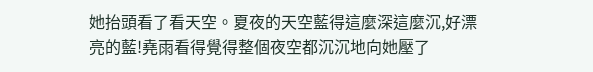她抬頭看了看天空。夏夜的天空藍得這麼深這麼沉,好漂亮的藍!堯雨看得覺得整個夜空都沉沉地向她壓了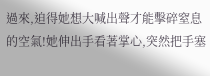過來,迫得她想大喊出聲才能擊碎窒息的空氣!她伸出手看著掌心,突然把手塞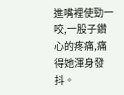進嘴裡使勁一咬,一股子鑽心的疼痛,痛得她渾身發抖。